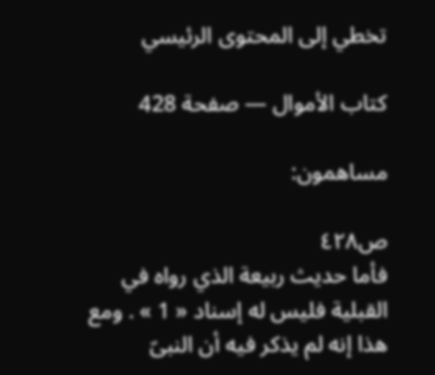تخطي إلى المحتوى الرئيسي

كتاب الأموال — صفحة 428

مساهمون:

ص٤٢٨
فأما حديث ربيعة الذي رواه في القبلية فليس له إسناد « 1 » . ومع هذا إنه لم يذكر فيه أن النبىّ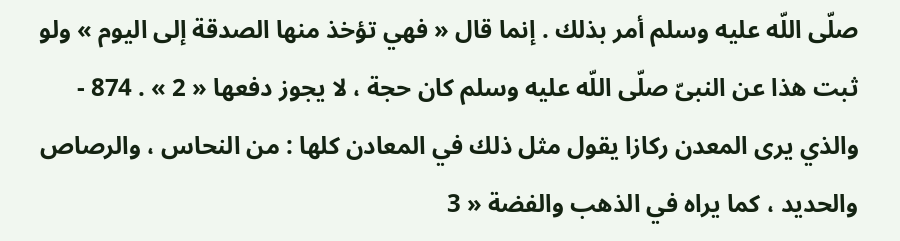صلّى اللّه عليه وسلم أمر بذلك . إنما قال « فهي تؤخذ منها الصدقة إلى اليوم » ولو ثبت هذا عن النبىّ صلّى اللّه عليه وسلم كان حجة ، لا يجوز دفعها « 2 » . 874 - والذي يرى المعدن ركازا يقول مثل ذلك في المعادن كلها : من النحاس ، والرصاص والحديد ، كما يراه في الذهب والفضة « 3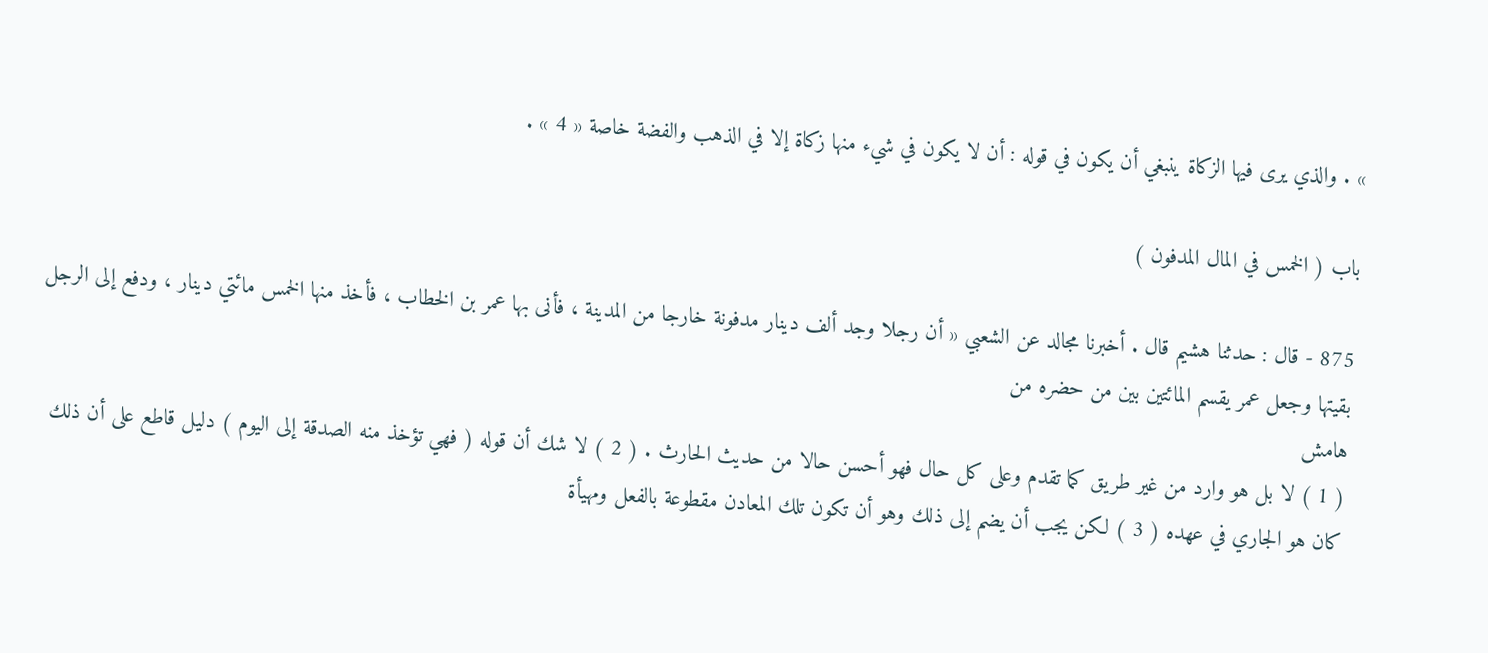» . والذي يرى فيها الزكاة ينبغي أن يكون في قوله : أن لا يكون في شيء منها زكاة إلا في الذهب والفضة خاصة « 4 » .

باب ( الخمس في المال المدفون )

875 - قال : حدثنا هشيم قال . أخبرنا مجالد عن الشعبي « أن رجلا وجد ألف دينار مدفونة خارجا من المدينة ، فأنى بها عمر بن الخطاب ، فأخذ منها الخمس مائتي دينار ، ودفع إلى الرجل بقيتها وجعل عمر يقسم المائتين بين من حضره من
هامش
( 1 ) لا بل هو وارد من غير طريق كما تقدم وعلى كل حال فهو أحسن حالا من حديث الحارث . ( 2 ) لا شك أن قوله ( فهي تؤخذ منه الصدقة إلى اليوم ) دليل قاطع على أن ذلك كان هو الجاري في عهده ( 3 ) لكن يجب أن يضم إلى ذلك وهو أن تكون تلك المعادن مقطوعة بالفعل ومهيأة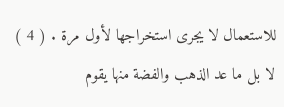للاستعمال لا يجرى استخراجها لأول مرة . ( 4 ) لا بل ما عد الذهب والفضة منها يقوم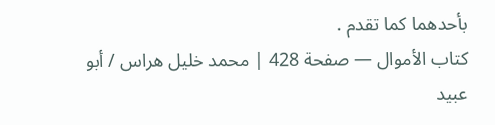بأحدهما كما تقدم .
كتاب الأموال — صفحة 428 | محمد خليل هراس / أبو عبيد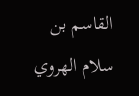القاسم بن سلام الهروي